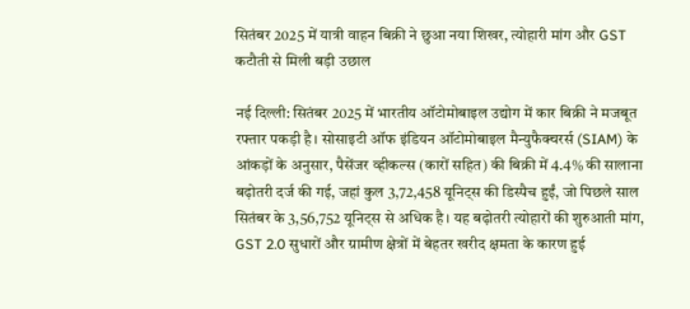सितंबर 2025 में यात्री वाहन बिक्री ने छुआ नया शिखर, त्योहारी मांग और GST कटौती से मिली बड़ी उछाल

नई दिल्ली: सितंबर 2025 में भारतीय ऑटोमोबाइल उद्योग में कार बिक्री ने मजबूत रफ्तार पकड़ी है। सोसाइटी ऑफ इंडियन ऑटोमोबाइल मैन्युफैक्चरर्स (SIAM) के आंकड़ों के अनुसार, पैसेंजर व्हीकल्स (कारों सहित) की बिक्री में 4.4% की सालाना बढ़ोतरी दर्ज की गई, जहां कुल 3,72,458 यूनिट्स की डिस्पैच हुईं, जो पिछले साल सितंबर के 3,56,752 यूनिट्स से अधिक है। यह बढ़ोतरी त्योहारों की शुरुआती मांग, GST 2.0 सुधारों और ग्रामीण क्षेत्रों में बेहतर खरीद क्षमता के कारण हुई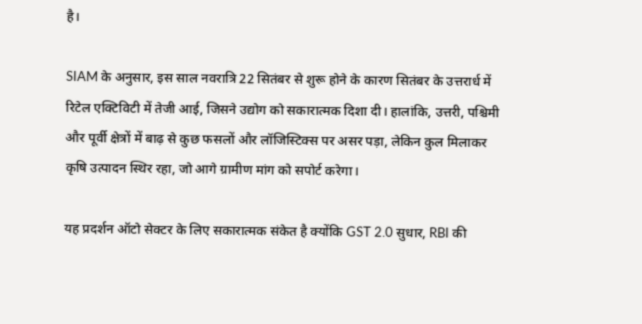है।

SIAM के अनुसार, इस साल नवरात्रि 22 सितंबर से शुरू होने के कारण सितंबर के उत्तरार्ध में रिटेल एक्टिविटी में तेजी आई, जिसने उद्योग को सकारात्मक दिशा दी। हालांकि, उत्तरी, पश्चिमी और पूर्वी क्षेत्रों में बाढ़ से कुछ फसलों और लॉजिस्टिक्स पर असर पड़ा, लेकिन कुल मिलाकर कृषि उत्पादन स्थिर रहा, जो आगे ग्रामीण मांग को सपोर्ट करेगा।

यह प्रदर्शन ऑटो सेक्टर के लिए सकारात्मक संकेत है क्योंकि GST 2.0 सुधार, RBI की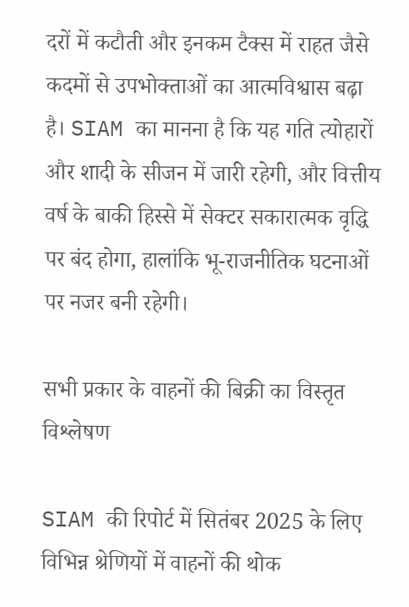दरों में कटौती और इनकम टैक्स में राहत जैसे कदमों से उपभोक्ताओं का आत्मविश्वास बढ़ा है। SIAM का मानना है कि यह गति त्योहारों और शादी के सीजन में जारी रहेगी, और वित्तीय वर्ष के बाकी हिस्से में सेक्टर सकारात्मक वृद्धि पर बंद होगा, हालांकि भू-राजनीतिक घटनाओं पर नजर बनी रहेगी।

सभी प्रकार के वाहनों की बिक्री का विस्तृत विश्लेषण

SIAM की रिपोर्ट में सितंबर 2025 के लिए विभिन्न श्रेणियों में वाहनों की थोक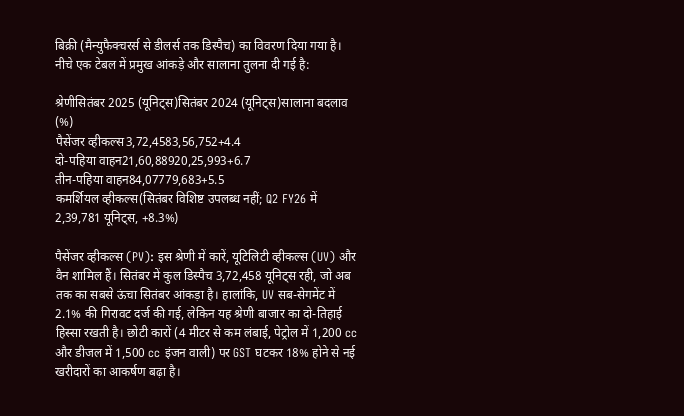बिक्री (मैन्युफैक्चरर्स से डीलर्स तक डिस्पैच) का विवरण दिया गया है। नीचे एक टेबल में प्रमुख आंकड़े और सालाना तुलना दी गई है:

श्रेणीसितंबर 2025 (यूनिट्स)सितंबर 2024 (यूनिट्स)सालाना बदलाव (%)
पैसेंजर व्हीकल्स3,72,4583,56,752+4.4
दो-पहिया वाहन21,60,88920,25,993+6.7
तीन-पहिया वाहन84,07779,683+5.5
कमर्शियल व्हीकल्स(सितंबर विशिष्ट उपलब्ध नहीं; Q2 FY26 में 2,39,781 यूनिट्स, +8.3%)

पैसेंजर व्हीकल्स (PV): इस श्रेणी में कारें, यूटिलिटी व्हीकल्स (UV) और वैन शामिल हैं। सितंबर में कुल डिस्पैच 3,72,458 यूनिट्स रही, जो अब तक का सबसे ऊंचा सितंबर आंकड़ा है। हालांकि, UV सब-सेगमेंट में 2.1% की गिरावट दर्ज की गई, लेकिन यह श्रेणी बाजार का दो-तिहाई हिस्सा रखती है। छोटी कारों (4 मीटर से कम लंबाई, पेट्रोल में 1,200 cc और डीजल में 1,500 cc इंजन वाली) पर GST घटकर 18% होने से नई खरीदारों का आकर्षण बढ़ा है।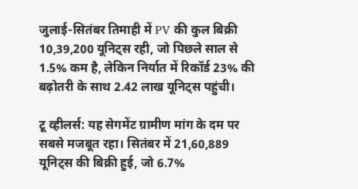जुलाई-सितंबर तिमाही में PV की कुल बिक्री 10,39,200 यूनिट्स रही, जो पिछले साल से 1.5% कम है, लेकिन निर्यात में रिकॉर्ड 23% की बढ़ोतरी के साथ 2.42 लाख यूनिट्स पहुंची।

टू व्हीलर्स: यह सेगमेंट ग्रामीण मांग के दम पर सबसे मजबूत रहा। सितंबर में 21,60,889 यूनिट्स की बिक्री हुई, जो 6.7%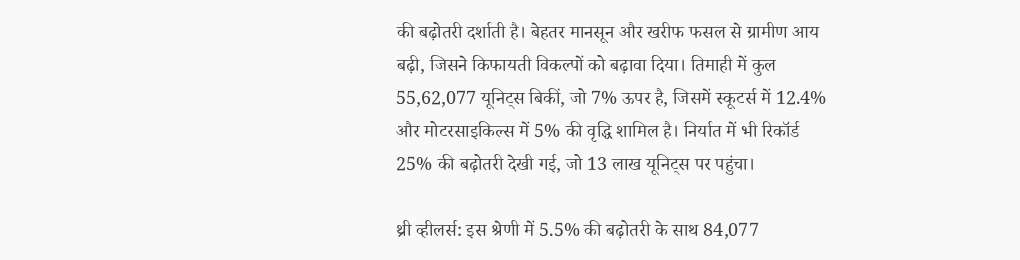की बढ़ोतरी दर्शाती है। बेहतर मानसून और खरीफ फसल से ग्रामीण आय बढ़ी, जिसने किफायती विकल्पों को बढ़ावा दिया। तिमाही में कुल 55,62,077 यूनिट्स बिकीं, जो 7% ऊपर है, जिसमें स्कूटर्स में 12.4% और मोटरसाइकिल्स में 5% की वृद्धि शामिल है। निर्यात में भी रिकॉर्ड 25% की बढ़ोतरी देखी गई, जो 13 लाख यूनिट्स पर पहुंचा।

थ्री व्हीलर्स: इस श्रेणी में 5.5% की बढ़ोतरी के साथ 84,077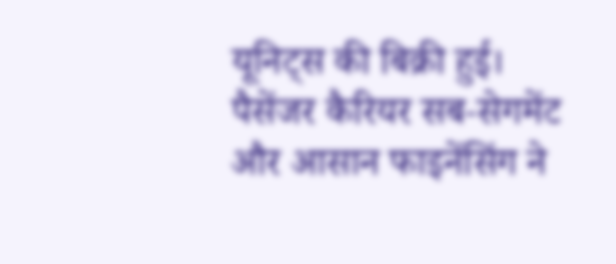यूनिट्स की बिक्री हुई। पैसेंजर कैरियर सब-सेगमेंट और आसान फाइनेंसिंग ने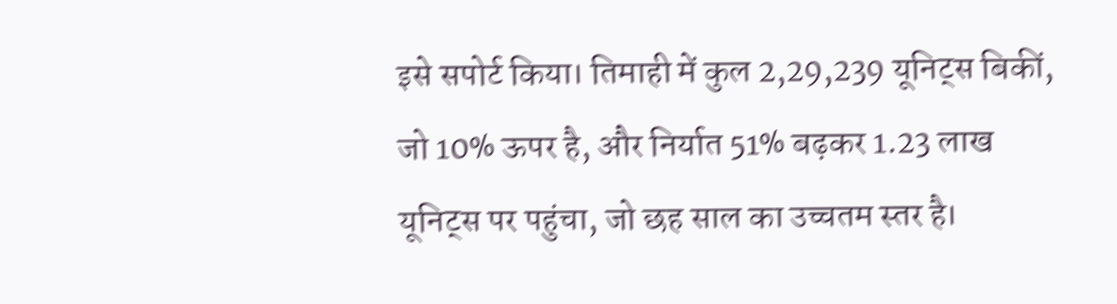इसे सपोर्ट किया। तिमाही में कुल 2,29,239 यूनिट्स बिकीं, जो 10% ऊपर है, और निर्यात 51% बढ़कर 1.23 लाख यूनिट्स पर पहुंचा, जो छह साल का उच्चतम स्तर है।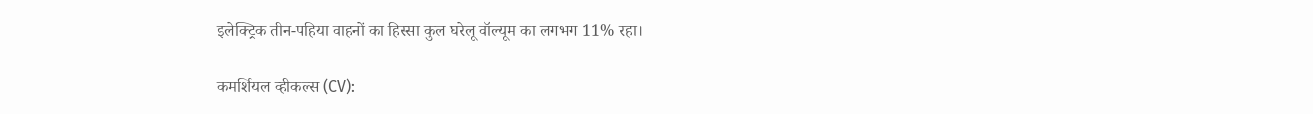इलेक्ट्रिक तीन-पहिया वाहनों का हिस्सा कुल घरेलू वॉल्यूम का लगभग 11% रहा।

कमर्शियल व्हीकल्स (CV):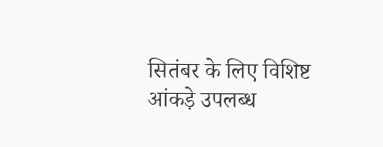सितंबर के लिए विशिष्ट आंकड़े उपलब्ध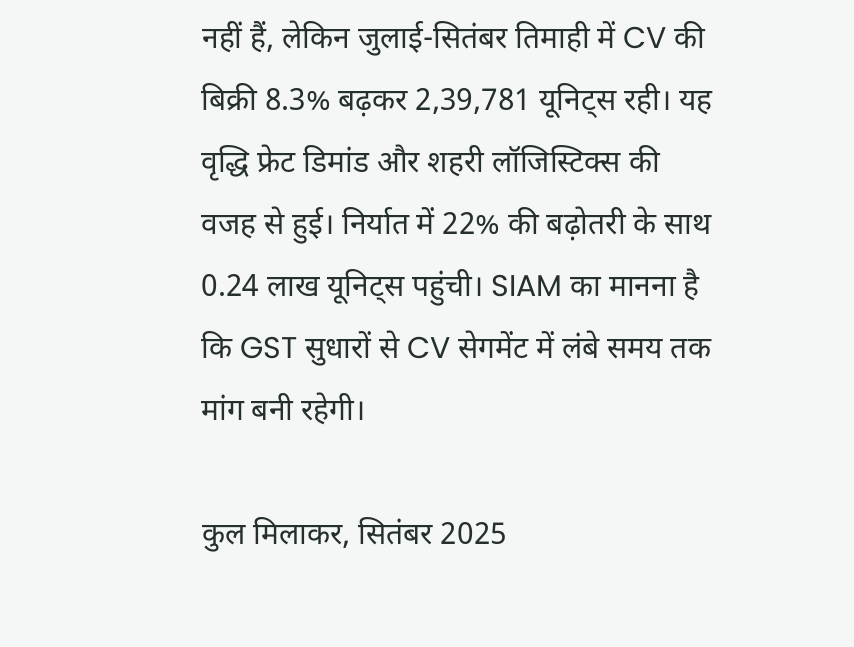नहीं हैं, लेकिन जुलाई-सितंबर तिमाही में CV की बिक्री 8.3% बढ़कर 2,39,781 यूनिट्स रही। यह वृद्धि फ्रेट डिमांड और शहरी लॉजिस्टिक्स की वजह से हुई। निर्यात में 22% की बढ़ोतरी के साथ 0.24 लाख यूनिट्स पहुंची। SIAM का मानना है कि GST सुधारों से CV सेगमेंट में लंबे समय तक मांग बनी रहेगी।

कुल मिलाकर, सितंबर 2025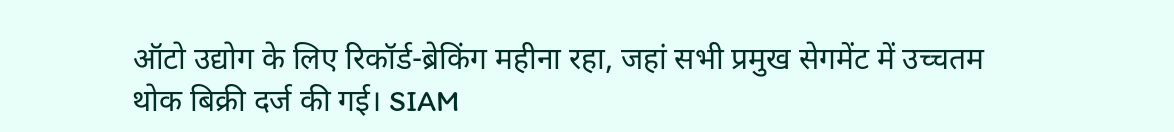ऑटो उद्योग के लिए रिकॉर्ड-ब्रेकिंग महीना रहा, जहां सभी प्रमुख सेगमेंट में उच्चतम थोक बिक्री दर्ज की गई। SIAM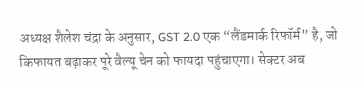अध्यक्ष शैलेश चंद्रा के अनुसार, GST 2.0 एक “लैंडमार्क रिफॉर्म” है, जो किफायत बढ़ाकर पूरे वैल्यू चेन को फायदा पहुंचाएगा। सेक्टर अब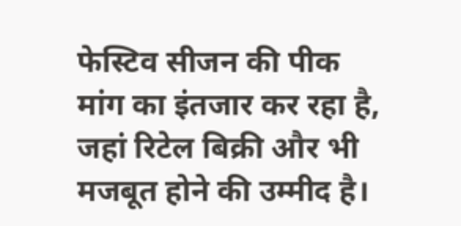फेस्टिव सीजन की पीक मांग का इंतजार कर रहा है, जहां रिटेल बिक्री और भी मजबूत होने की उम्मीद है।